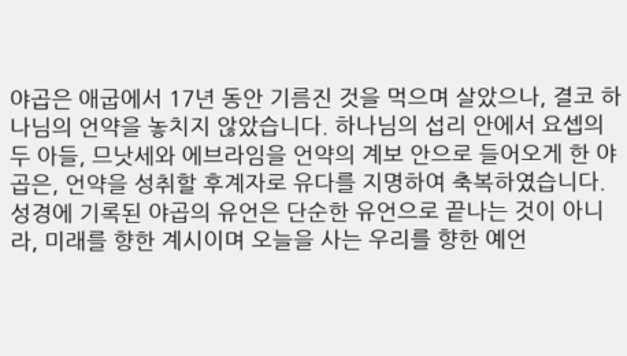야곱은 애굽에서 17년 동안 기름진 것을 먹으며 살았으나, 결코 하나님의 언약을 놓치지 않았습니다. 하나님의 섭리 안에서 요셉의 두 아들, 므낫세와 에브라임을 언약의 계보 안으로 들어오게 한 야곱은, 언약을 성취할 후계자로 유다를 지명하여 축복하였습니다.
성경에 기록된 야곱의 유언은 단순한 유언으로 끝나는 것이 아니라, 미래를 향한 계시이며 오늘을 사는 우리를 향한 예언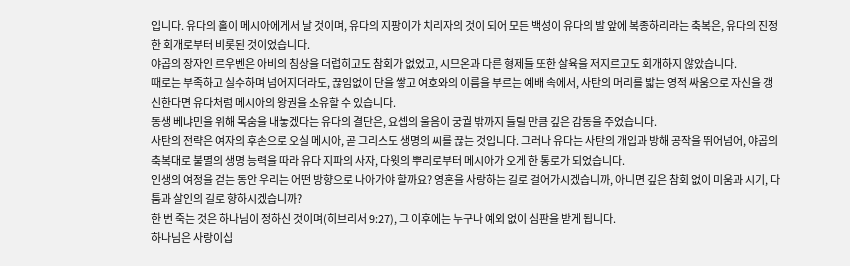입니다. 유다의 홀이 메시아에게서 날 것이며, 유다의 지팡이가 치리자의 것이 되어 모든 백성이 유다의 발 앞에 복종하리라는 축복은, 유다의 진정한 회개로부터 비롯된 것이었습니다.
야곱의 장자인 르우벤은 아비의 침상을 더럽히고도 참회가 없었고, 시므온과 다른 형제들 또한 살육을 저지르고도 회개하지 않았습니다.
때로는 부족하고 실수하며 넘어지더라도, 끊임없이 단을 쌓고 여호와의 이름을 부르는 예배 속에서, 사탄의 머리를 밟는 영적 싸움으로 자신을 갱신한다면 유다처럼 메시아의 왕권을 소유할 수 있습니다.
동생 베냐민을 위해 목숨을 내놓겠다는 유다의 결단은, 요셉의 울음이 궁궐 밖까지 들릴 만큼 깊은 감동을 주었습니다.
사탄의 전략은 여자의 후손으로 오실 메시아, 곧 그리스도 생명의 씨를 끊는 것입니다. 그러나 유다는 사탄의 개입과 방해 공작을 뛰어넘어, 야곱의 축복대로 불멸의 생명 능력을 따라 유다 지파의 사자, 다윗의 뿌리로부터 메시아가 오게 한 통로가 되었습니다.
인생의 여정을 걷는 동안 우리는 어떤 방향으로 나아가야 할까요? 영혼을 사랑하는 길로 걸어가시겠습니까, 아니면 깊은 참회 없이 미움과 시기, 다툼과 살인의 길로 향하시겠습니까?
한 번 죽는 것은 하나님이 정하신 것이며(히브리서 9:27), 그 이후에는 누구나 예외 없이 심판을 받게 됩니다.
하나님은 사랑이십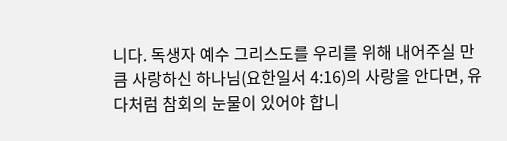니다. 독생자 예수 그리스도를 우리를 위해 내어주실 만큼 사랑하신 하나님(요한일서 4:16)의 사랑을 안다면, 유다처럼 참회의 눈물이 있어야 합니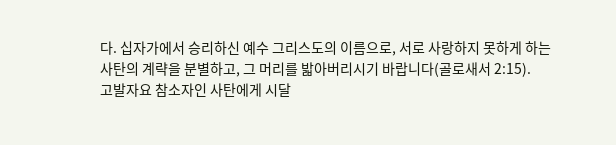다. 십자가에서 승리하신 예수 그리스도의 이름으로, 서로 사랑하지 못하게 하는 사탄의 계략을 분별하고, 그 머리를 밟아버리시기 바랍니다(골로새서 2:15).
고발자요 참소자인 사탄에게 시달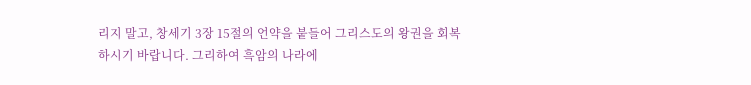리지 말고, 창세기 3장 15절의 언약을 붙들어 그리스도의 왕권을 회복하시기 바랍니다. 그리하여 흑암의 나라에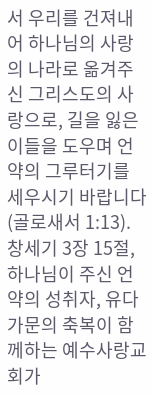서 우리를 건져내어 하나님의 사랑의 나라로 옮겨주신 그리스도의 사랑으로, 길을 잃은 이들을 도우며 언약의 그루터기를 세우시기 바랍니다(골로새서 1:13).
창세기 3장 15절, 하나님이 주신 언약의 성취자, 유다 가문의 축복이 함께하는 예수사랑교회가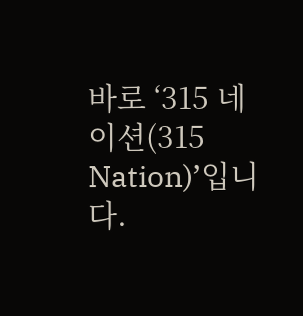바로 ‘315 네이션(315 Nation)’입니다.